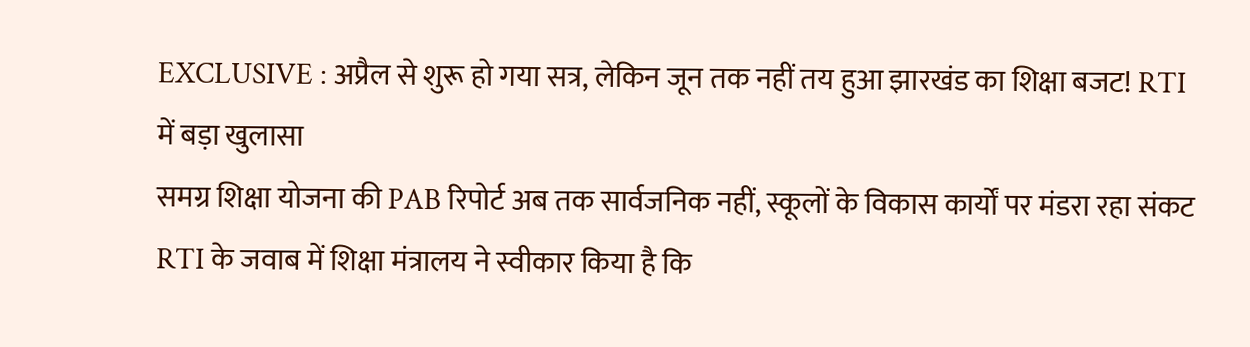EXCLUSIVE : अप्रैल से शुरू हो गया सत्र, लेकिन जून तक नहीं तय हुआ झारखंड का शिक्षा बजट! RTI में बड़ा खुलासा
समग्र शिक्षा योजना की PAB रिपोर्ट अब तक सार्वजनिक नहीं, स्कूलों के विकास कार्यों पर मंडरा रहा संकट
RTI के जवाब में शिक्षा मंत्रालय ने स्वीकार किया है कि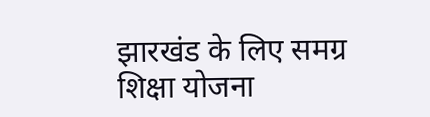झारखंड के लिए समग्र शिक्षा योजना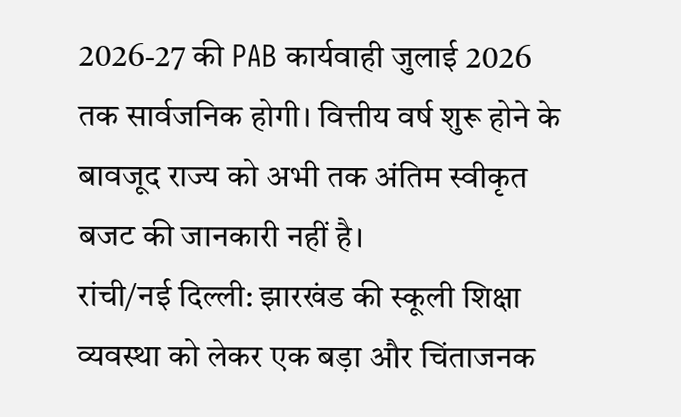2026-27 की PAB कार्यवाही जुलाई 2026 तक सार्वजनिक होगी। वित्तीय वर्ष शुरू होने के बावजूद राज्य को अभी तक अंतिम स्वीकृत बजट की जानकारी नहीं है।
रांची/नई दिल्ली: झारखंड की स्कूली शिक्षा व्यवस्था को लेकर एक बड़ा और चिंताजनक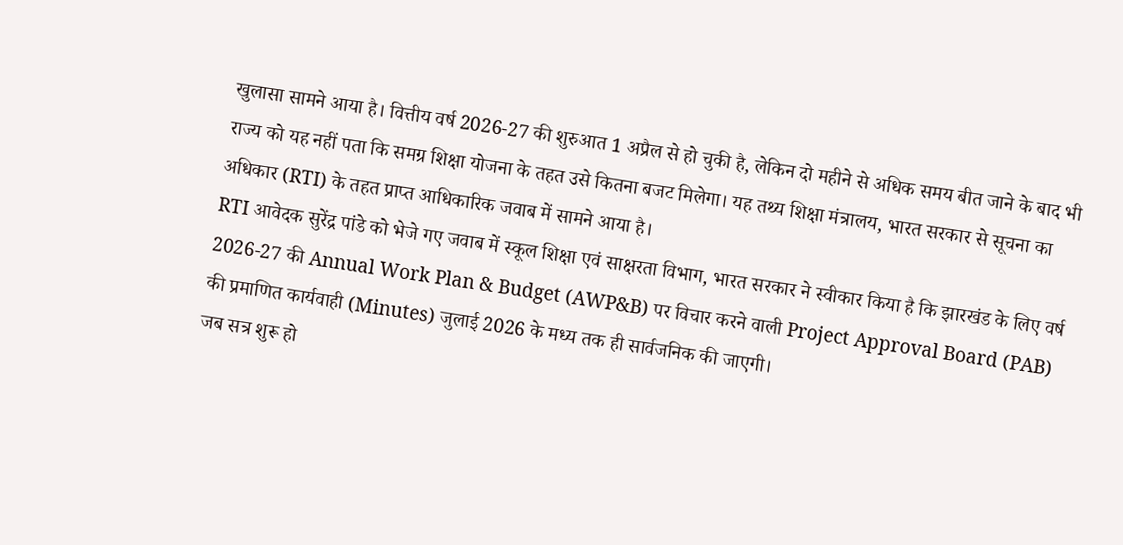खुलासा सामने आया है। वित्तीय वर्ष 2026-27 की शुरुआत 1 अप्रैल से हो चुकी है, लेकिन दो महीने से अधिक समय बीत जाने के बाद भी राज्य को यह नहीं पता कि समग्र शिक्षा योजना के तहत उसे कितना बजट मिलेगा। यह तथ्य शिक्षा मंत्रालय, भारत सरकार से सूचना का अधिकार (RTI) के तहत प्राप्त आधिकारिक जवाब में सामने आया है।
RTI आवेदक सुरेंद्र पांडे को भेजे गए जवाब में स्कूल शिक्षा एवं साक्षरता विभाग, भारत सरकार ने स्वीकार किया है कि झारखंड के लिए वर्ष 2026-27 की Annual Work Plan & Budget (AWP&B) पर विचार करने वाली Project Approval Board (PAB) की प्रमाणित कार्यवाही (Minutes) जुलाई 2026 के मध्य तक ही सार्वजनिक की जाएगी।
जब सत्र शुरू हो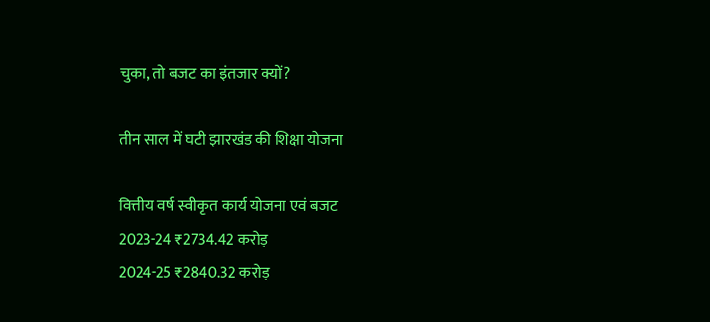चुका, तो बजट का इंतजार क्यों?

तीन साल में घटी झारखंड की शिक्षा योजना

वित्तीय वर्ष स्वीकृत कार्य योजना एवं बजट
2023-24 ₹2734.42 करोड़
2024-25 ₹2840.32 करोड़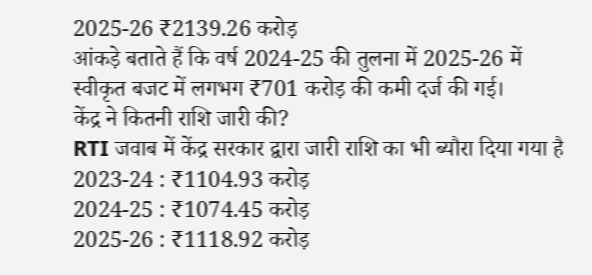2025-26 ₹2139.26 करोड़
आंकड़े बताते हैं कि वर्ष 2024-25 की तुलना में 2025-26 में स्वीकृत बजट में लगभग ₹701 करोड़ की कमी दर्ज की गई।
केंद्र ने कितनी राशि जारी की?
RTI जवाब में केंद्र सरकार द्वारा जारी राशि का भी ब्यौरा दिया गया है
2023-24 : ₹1104.93 करोड़
2024-25 : ₹1074.45 करोड़
2025-26 : ₹1118.92 करोड़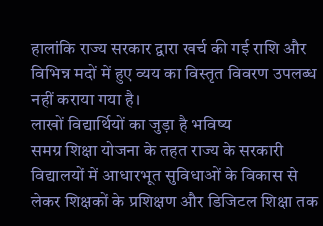हालांकि राज्य सरकार द्वारा खर्च की गई राशि और विभिन्न मदों में हुए व्यय का विस्तृत विवरण उपलब्ध नहीं कराया गया है।
लाखों विद्यार्थियों का जुड़ा है भविष्य
समग्र शिक्षा योजना के तहत राज्य के सरकारी विद्यालयों में आधारभूत सुविधाओं के विकास से लेकर शिक्षकों के प्रशिक्षण और डिजिटल शिक्षा तक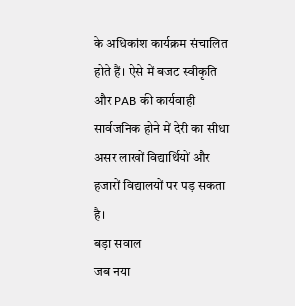के अधिकांश कार्यक्रम संचालित होते हैं। ऐसे में बजट स्वीकृति और PAB की कार्यवाही सार्वजनिक होने में देरी का सीधा असर लाखों विद्यार्थियों और हजारों विद्यालयों पर पड़ सकता है।
बड़ा सवाल
जब नया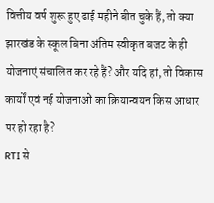वित्तीय वर्ष शुरू हुए ढाई महीने बीत चुके हैं, तो क्या झारखंड के स्कूल बिना अंतिम स्वीकृत बजट के ही योजनाएं संचालित कर रहे हैं? और यदि हां, तो विकास कार्यों एवं नई योजनाओं का क्रियान्वयन किस आधार पर हो रहा है?
RTI से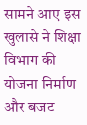सामने आए इस खुलासे ने शिक्षा विभाग की योजना निर्माण और बजट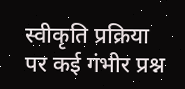स्वीकृति प्रक्रिया पर कई गंभीर प्रश्न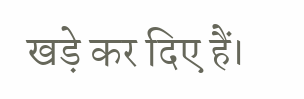खड़े कर दिए हैं।